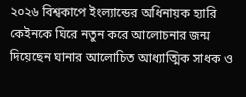২০২৬ বিশ্বকাপে ইংল্যান্ডের অধিনায়ক হ্যারি কেইনকে ঘিরে নতুন করে আলোচনার জন্ম দিয়েছেন ঘানার আলোচিত আধ্যাত্মিক সাধক ও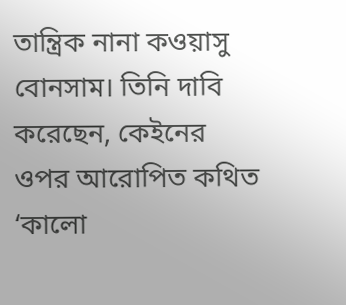তান্ত্রিক নানা কওয়াসু বোনসাম। তিনি দাবি করেছেন, কেইনের ওপর আরোপিত কথিত ‘কালো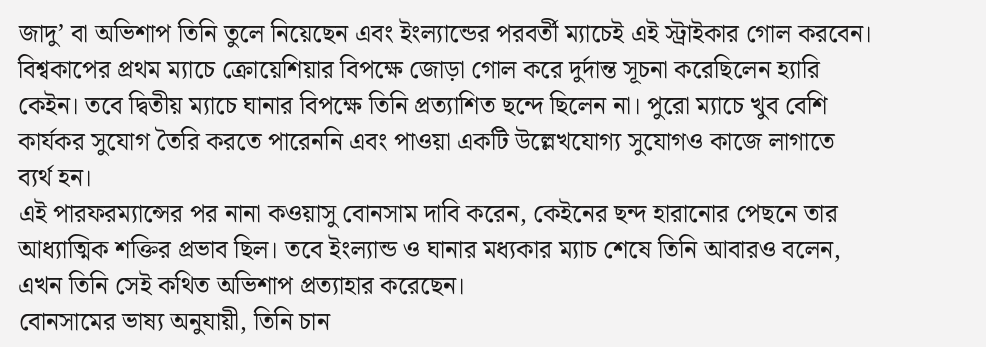জাদু’ বা অভিশাপ তিনি তুলে নিয়েছেন এবং ইংল্যান্ডের পরবর্তী ম্যাচেই এই স্ট্রাইকার গোল করবেন।
বিশ্বকাপের প্রথম ম্যাচে ক্রোয়েশিয়ার বিপক্ষে জোড়া গোল করে দুর্দান্ত সূচনা করেছিলেন হ্যারি কেইন। তবে দ্বিতীয় ম্যাচে ঘানার বিপক্ষে তিনি প্রত্যাশিত ছন্দে ছিলেন না। পুরো ম্যাচে খুব বেশি কার্যকর সুযোগ তৈরি করতে পারেননি এবং পাওয়া একটি উল্লেখযোগ্য সুযোগও কাজে লাগাতে ব্যর্থ হন।
এই পারফরম্যান্সের পর নানা কওয়াসু বোনসাম দাবি করেন, কেইনের ছন্দ হারানোর পেছনে তার আধ্যাত্মিক শক্তির প্রভাব ছিল। তবে ইংল্যান্ড ও ঘানার মধ্যকার ম্যাচ শেষে তিনি আবারও বলেন, এখন তিনি সেই কথিত অভিশাপ প্রত্যাহার করেছেন।
বোনসামের ভাষ্য অনুযায়ী, তিনি চান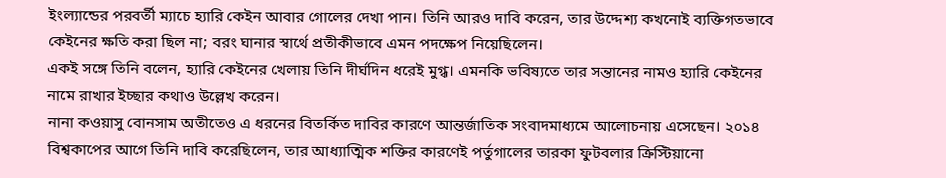ইংল্যান্ডের পরবর্তী ম্যাচে হ্যারি কেইন আবার গোলের দেখা পান। তিনি আরও দাবি করেন, তার উদ্দেশ্য কখনোই ব্যক্তিগতভাবে কেইনের ক্ষতি করা ছিল না; বরং ঘানার স্বার্থে প্রতীকীভাবে এমন পদক্ষেপ নিয়েছিলেন।
একই সঙ্গে তিনি বলেন, হ্যারি কেইনের খেলায় তিনি দীর্ঘদিন ধরেই মুগ্ধ। এমনকি ভবিষ্যতে তার সন্তানের নামও হ্যারি কেইনের নামে রাখার ইচ্ছার কথাও উল্লেখ করেন।
নানা কওয়াসু বোনসাম অতীতেও এ ধরনের বিতর্কিত দাবির কারণে আন্তর্জাতিক সংবাদমাধ্যমে আলোচনায় এসেছেন। ২০১৪ বিশ্বকাপের আগে তিনি দাবি করেছিলেন, তার আধ্যাত্মিক শক্তির কারণেই পর্তুগালের তারকা ফুটবলার ক্রিস্টিয়ানো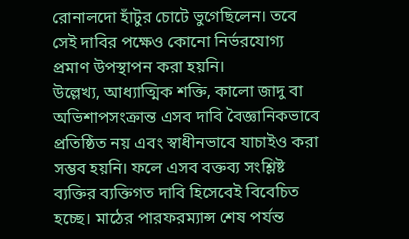রোনালদো হাঁটুর চোটে ভুগেছিলেন। তবে সেই দাবির পক্ষেও কোনো নির্ভরযোগ্য প্রমাণ উপস্থাপন করা হয়নি।
উল্লেখ্য, আধ্যাত্মিক শক্তি, কালো জাদু বা অভিশাপসংক্রান্ত এসব দাবি বৈজ্ঞানিকভাবে প্রতিষ্ঠিত নয় এবং স্বাধীনভাবে যাচাইও করা সম্ভব হয়নি। ফলে এসব বক্তব্য সংশ্লিষ্ট ব্যক্তির ব্যক্তিগত দাবি হিসেবেই বিবেচিত হচ্ছে। মাঠের পারফরম্যান্স শেষ পর্যন্ত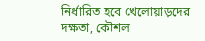নির্ধারিত হবে খেলোয়াড়দের দক্ষতা, কৌশল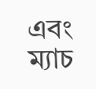এবং ম্যাচ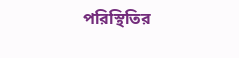পরিস্থিতির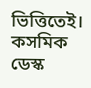ভিত্তিতেই।
কসমিক ডেস্ক